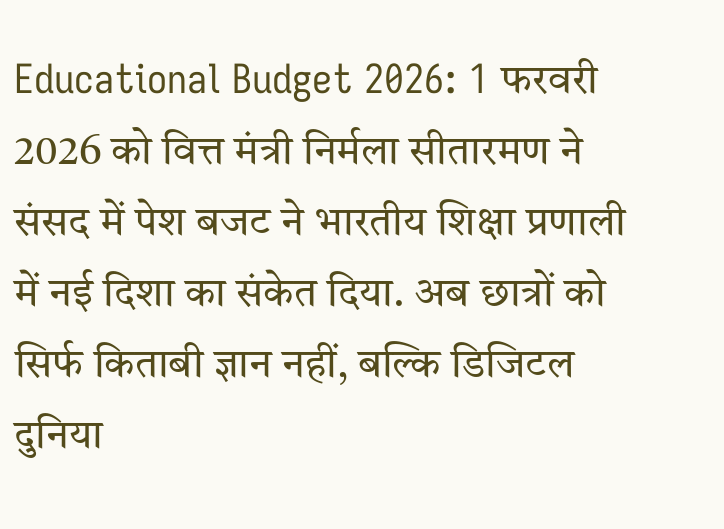Educational Budget 2026: 1 फरवरी 2026 को वित्त मंत्री निर्मला सीतारमण ने संसद में पेश बजट ने भारतीय शिक्षा प्रणाली में नई दिशा का संकेत दिया. अब छात्रों को सिर्फ किताबी ज्ञान नहीं, बल्कि डिजिटल दुनिया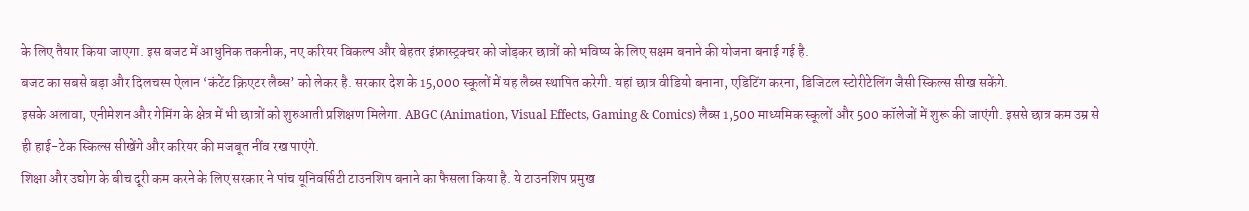के लिए तैयार किया जाएगा. इस बजट में आधुनिक तकनीक, नए करियर विकल्प और बेहतर इंफ्रास्ट्रक्चर को जोड़कर छात्रों को भविष्य के लिए सक्षम बनाने की योजना बनाई गई है.
बजट का सबसे बड़ा और दिलचस्प ऐलान ‘कंटेंट क्रिएटर लैब्स’ को लेकर है. सरकार देश के 15,000 स्कूलों में यह लैब्स स्थापित करेगी. यहां छात्र वीडियो बनाना, एडिटिंग करना, डिजिटल स्टोरीटेलिंग जैसी स्किल्स सीख सकेंगे.
इसके अलावा, एनीमेशन और गेमिंग के क्षेत्र में भी छात्रों को शुरुआती प्रशिक्षण मिलेगा. ABGC (Animation, Visual Effects, Gaming & Comics) लैब्स 1,500 माध्यमिक स्कूलों और 500 कॉलेजों में शुरू की जाएंगी. इससे छात्र कम उम्र से ही हाई-टेक स्किल्स सीखेंगे और करियर की मजबूत नींव रख पाएंगे.
शिक्षा और उद्योग के बीच दूरी कम करने के लिए सरकार ने पांच यूनिवर्सिटी टाउनशिप बनाने का फैसला किया है. ये टाउनशिप प्रमुख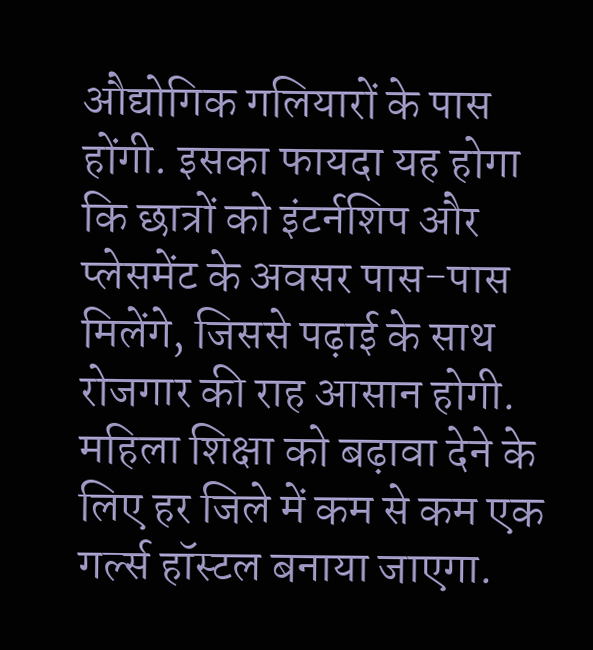औद्योगिक गलियारों के पास होंगी. इसका फायदा यह होगा कि छात्रों को इंटर्नशिप और प्लेसमेंट के अवसर पास-पास मिलेंगे, जिससे पढ़ाई के साथ रोजगार की राह आसान होगी.
महिला शिक्षा को बढ़ावा देने के लिए हर जिले में कम से कम एक गर्ल्स हॉस्टल बनाया जाएगा.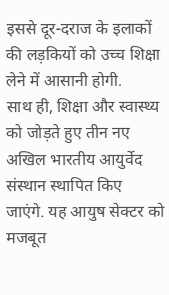इससे दूर-दराज के इलाकों की लड़कियों को उच्च शिक्षा लेने में आसानी होगी.
साथ ही, शिक्षा और स्वास्थ्य को जोड़ते हुए तीन नए अखिल भारतीय आयुर्वेद संस्थान स्थापित किए जाएंगे. यह आयुष सेक्टर को मजबूत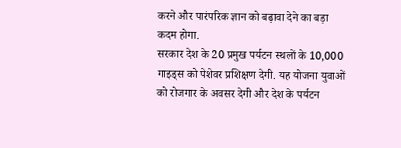करने और पारंपरिक ज्ञान को बढ़ावा देने का बड़ा कदम होगा.
सरकार देश के 20 प्रमुख पर्यटन स्थलों के 10,000 गाइड्स को पेशेवर प्रशिक्षण देगी. यह योजना युवाओं को रोजगार के अवसर देगी और देश के पर्यटन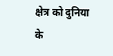क्षेत्र को दुनिया के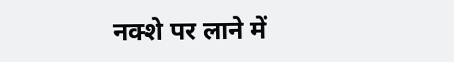नक्शे पर लाने में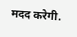मदद करेगी.